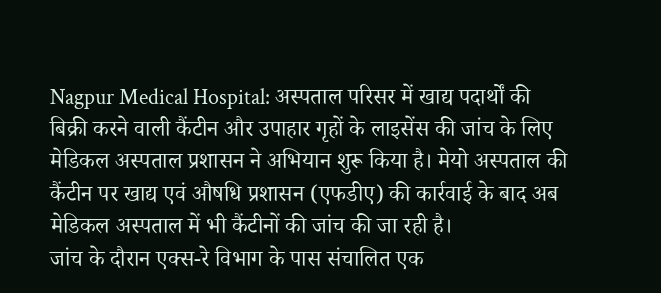Nagpur Medical Hospital: अस्पताल परिसर में खाद्य पदार्थों की बिक्री करने वाली कैंटीन और उपाहार गृहों के लाइसेंस की जांच के लिए मेडिकल अस्पताल प्रशासन ने अभियान शुरू किया है। मेयो अस्पताल की कैंटीन पर खाद्य एवं औषधि प्रशासन (एफडीए) की कार्रवाई के बाद अब मेडिकल अस्पताल में भी कैंटीनों की जांच की जा रही है।
जांच के दौरान एक्स-रे विभाग के पास संचालित एक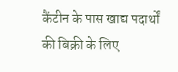कैंटीन के पास खाद्य पदार्थों की बिक्री के लिए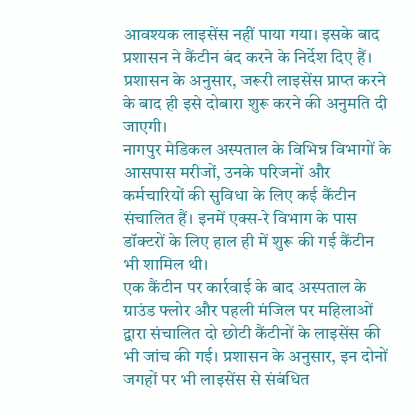आवश्यक लाइसेंस नहीं पाया गया। इसके बाद प्रशासन ने कैंटीन बंद करने के निर्देश दिए हैं। प्रशासन के अनुसार, जरूरी लाइसेंस प्राप्त करने के बाद ही इसे दोबारा शुरू करने की अनुमति दी जाएगी।
नागपुर मेडिकल अस्पताल के विभिन्न विभागों के आसपास मरीजों, उनके परिजनों और कर्मचारियों की सुविधा के लिए कई कैंटीन संचालित हैं। इनमें एक्स-रे विभाग के पास डॉक्टरों के लिए हाल ही में शुरू की गई कैंटीन भी शामिल थी।
एक कैंटीन पर कार्रवाई के बाद अस्पताल के ग्राउंड फ्लोर और पहली मंजिल पर महिलाओं द्वारा संचालित दो छोटी कैंटीनों के लाइसेंस की भी जांच की गई। प्रशासन के अनुसार, इन दोनों जगहों पर भी लाइसेंस से संबंधित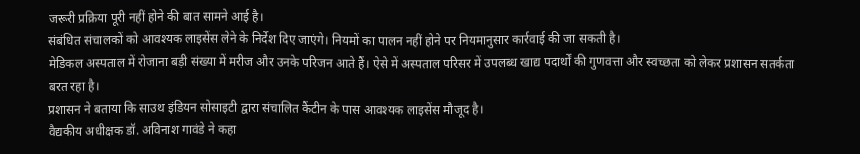जरूरी प्रक्रिया पूरी नहीं होने की बात सामने आई है।
संबंधित संचालकों को आवश्यक लाइसेंस लेने के निर्देश दिए जाएंगे। नियमों का पालन नहीं होने पर नियमानुसार कार्रवाई की जा सकती है।
मेडिकल अस्पताल में रोजाना बड़ी संख्या में मरीज और उनके परिजन आते हैं। ऐसे में अस्पताल परिसर में उपलब्ध खाद्य पदार्थों की गुणवत्ता और स्वच्छता को लेकर प्रशासन सतर्कता बरत रहा है।
प्रशासन ने बताया कि साउथ इंडियन सोसाइटी द्वारा संचालित कैंटीन के पास आवश्यक लाइसेंस मौजूद है।
वैद्यकीय अधीक्षक डॉ. अविनाश गावंडे ने कहा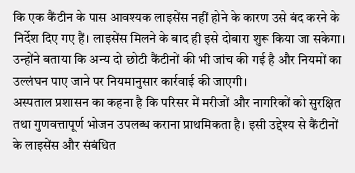कि एक कैंटीन के पास आवश्यक लाइसेंस नहीं होने के कारण उसे बंद करने के निर्देश दिए गए हैं। लाइसेंस मिलने के बाद ही इसे दोबारा शुरू किया जा सकेगा। उन्होंने बताया कि अन्य दो छोटी कैंटीनों की भी जांच की गई है और नियमों का उल्लंघन पाए जाने पर नियमानुसार कार्रवाई की जाएगी।
अस्पताल प्रशासन का कहना है कि परिसर में मरीजों और नागरिकों को सुरक्षित तथा गुणवत्तापूर्ण भोजन उपलब्ध कराना प्राथमिकता है। इसी उद्देश्य से कैंटीनों के लाइसेंस और संबंधित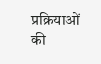प्रक्रियाओं की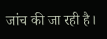जांच की जा रही है।